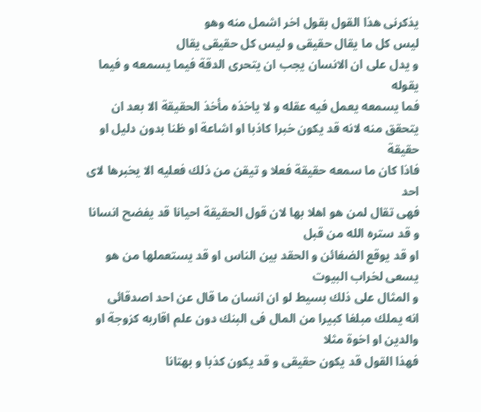يذكرنى هذا القول بقول اخر اشمل منه وهو
ليس كل ما يقال حقيقى و ليس كل حقيقى يقال
و يدل على ان الانسان يجب ان يتحرى الدقة فيما يسمعه و فيما يقوله
فما يسمعه يعمل فيه عقله و لا ياخذه مأخذ الحقيقة الا بعد ان يتحقق منه لانه قد يكون خبرا كاذبا او اشاعة او ظنا بدون دليل او حقيقة
فاذا كان ما سمعه حقيقة فعلا و تيقن من ذلك فعليه الا يخبرها لاى احد
فهى تقال لمن هو اهلا بها لان قول الحقيقة احيانا قد يفضح انسانا و قد ستره الله من قبل
او قد يوقع الضغائن و الحقد بين الناس او قد يستعملها من هو يسعى لخراب البيوت
و المثال على ذلك بسيط لو ان انسان ما قال عن احد اصدقائى
انه يملك مبلغا كبيرا من المال فى البنك دون علم اقاربه كزوجة او والدين او اخوة مثلا
فهذا القول قد يكون حقيقى و قد يكون كذبا و بهتانا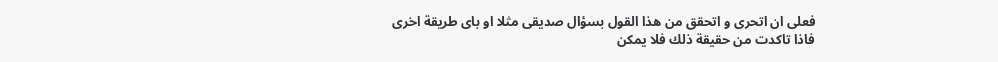فعلى ان اتحرى و اتحقق من هذا القول بسؤال صديقى مثلا او باى طريقة اخرى
فاذا تاكدت من حقيقة ذلك فلا يمكن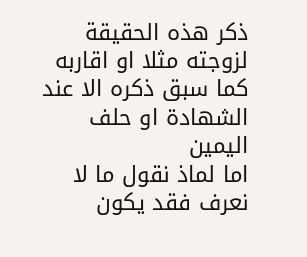ذكر هذه الحقيقة لزوجته مثلا او اقاربه كما سبق ذكره الا عند الشهادة او حلف اليمين
اما لماذ نقول ما لا نعرف فقد يكون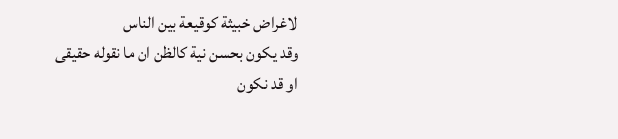لاغراض خبيثة كوقيعة بين الناس
وقد يكون بحسن نية كالظن ان ما نقوله حقيقى
او قد نكون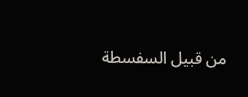من قبيل السفسطة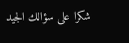شكرا على سؤالك الجيد